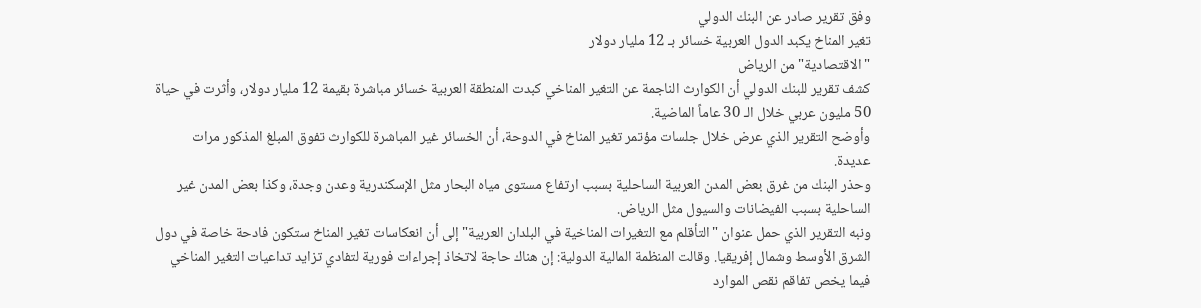وفق تقرير صادر عن البنك الدولي
تغير المناخ يكبد الدول العربية خسائر بـ 12 مليار دولار
"الاقتصادية" من الرياض
كشف تقرير للبنك الدولي أن الكوارث الناجمة عن التغير المناخي كبدت المنطقة العربية خسائر مباشرة بقيمة 12 مليار دولار، وأثرت في حياة 50 مليون عربي خلال الـ 30 عاماً الماضية.
وأوضح التقرير الذي عرض خلال جلسات مؤتمر تغير المناخ في الدوحة، أن الخسائر غير المباشرة للكوارث تفوق المبلغ المذكور مرات عديدة.
وحذر البنك من غرق بعض المدن العربية الساحلية بسبب ارتفاع مستوى مياه البحار مثل الإسكندرية وعدن وجدة، وكذا بعض المدن غير الساحلية بسبب الفيضانات والسيول مثل الرياض.
ونبه التقرير الذي حمل عنوان "التأقلم مع التغيرات المناخية في البلدان العربية" إلى أن انعكاسات تغير المناخ ستكون فادحة خاصة في دول الشرق الأوسط وشمال إفريقيا. وقالت المنظمة المالية الدولية: إن هناك حاجة لاتخاذ إجراءات فورية لتفادي تزايد تداعيات التغير المناخي فيما يخص تفاقم نقص الموارد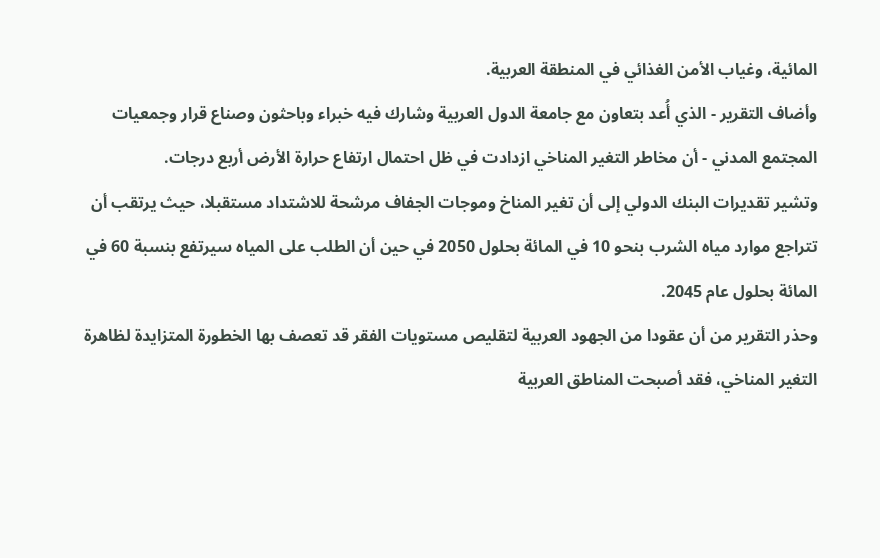المائية، وغياب الأمن الغذائي في المنطقة العربية.
وأضاف التقرير - الذي أُعد بتعاون مع جامعة الدول العربية وشارك فيه خبراء وباحثون وصناع قرار وجمعيات المجتمع المدني - أن مخاطر التغير المناخي ازدادت في ظل احتمال ارتفاع حرارة الأرض أربع درجات.
وتشير تقديرات البنك الدولي إلى أن تغير المناخ وموجات الجفاف مرشحة للاشتداد مستقبلا، حيث يرتقب أن تتراجع موارد مياه الشرب بنحو 10 في المائة بحلول 2050 في حين أن الطلب على المياه سيرتفع بنسبة 60 في المائة بحلول عام 2045.
وحذر التقرير من أن عقودا من الجهود العربية لتقليص مستويات الفقر قد تعصف بها الخطورة المتزايدة لظاهرة التغير المناخي، فقد أصبحت المناطق العربية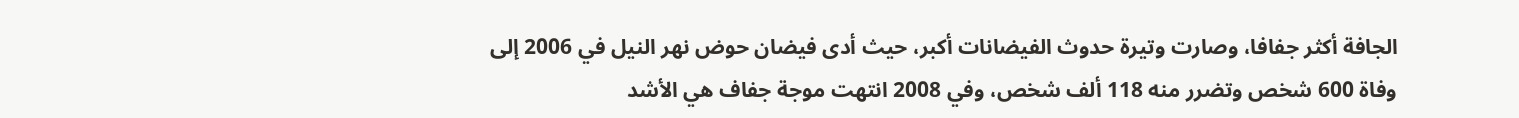الجافة أكثر جفافا، وصارت وتيرة حدوث الفيضانات أكبر، حيث أدى فيضان حوض نهر النيل في 2006 إلى وفاة 600 شخص وتضرر منه 118 ألف شخص، وفي 2008 انتهت موجة جفاف هي الأشد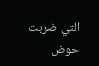التي ضربت حوض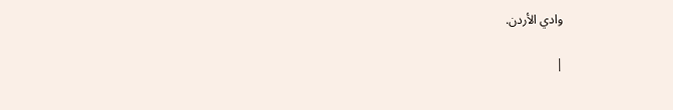وادي الأردن.

|